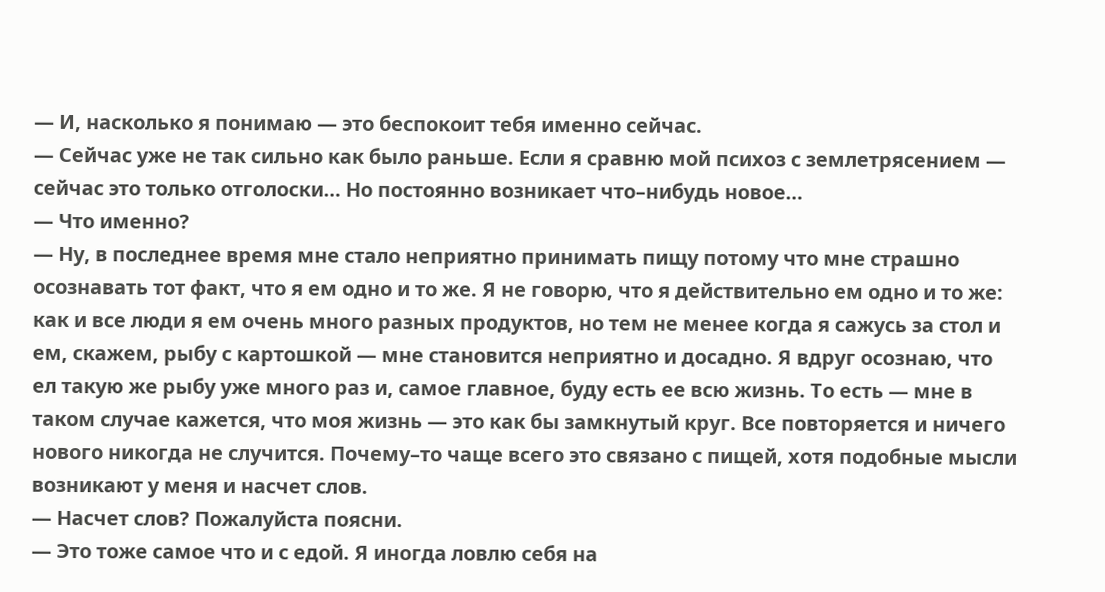— И, насколько я понимаю — это беспокоит тебя именно сейчас.
— Сейчас уже не так сильно как было раньше. Если я сравню мой психоз с землетрясением — сейчас это только отголоски… Но постоянно возникает что–нибудь новое…
— Что именно?
— Ну, в последнее время мне стало неприятно принимать пищу потому что мне страшно осознавать тот факт, что я ем одно и то же. Я не говорю, что я действительно ем одно и то же: как и все люди я ем очень много разных продуктов, но тем не менее когда я сажусь за стол и ем, скажем, рыбу с картошкой — мне становится неприятно и досадно. Я вдруг осознаю, что ел такую же рыбу уже много раз и, самое главное, буду есть ее всю жизнь. То есть — мне в таком случае кажется, что моя жизнь — это как бы замкнутый круг. Все повторяется и ничего нового никогда не случится. Почему–то чаще всего это связано с пищей, хотя подобные мысли возникают у меня и насчет слов.
— Насчет слов? Пожалуйста поясни.
— Это тоже самое что и с едой. Я иногда ловлю себя на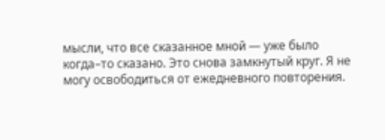мысли, что все сказанное мной — уже было когда–то сказано. Это снова замкнутый круг. Я не могу освободиться от ежедневного повторения.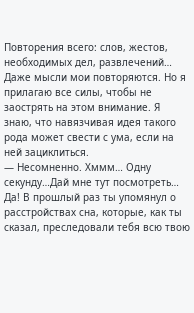Повторения всего: слов, жестов, необходимых дел, развлечений… Даже мысли мои повторяются. Но я прилагаю все силы, чтобы не заострять на этом внимание. Я знаю, что навязчивая идея такого рода может свести с ума, если на ней зациклиться.
— Несомненно. Хммм… Одну секунду…Дай мне тут посмотреть… Да! В прошлый раз ты упомянул о расстройствах сна, которые, как ты сказал, преследовали тебя всю твою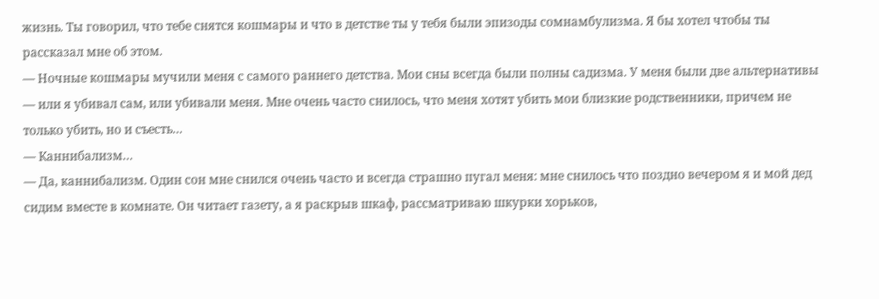жизнь. Ты говорил, что тебе снятся кошмары и что в детстве ты у тебя были эпизоды сомнамбулизма. Я бы хотел чтобы ты рассказал мне об этом.
— Ночные кошмары мучили меня с самого раннего детства. Мои сны всегда были полны садизма. У меня были две альтернативы — или я убивал сам, или убивали меня. Мне очень часто снилось, что меня хотят убить мои близкие родственники, причем не только убить, но и съесть…
— Каннибализм…
— Да, каннибализм. Один сон мне снился очень часто и всегда страшно пугал меня: мне снилось что поздно вечером я и мой дед сидим вместе в комнате. Он читает газету, а я раскрыв шкаф, рассматриваю шкурки хорьков,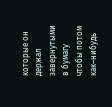которые он держал завернутыми в бумагу чтобы потом как–нибудь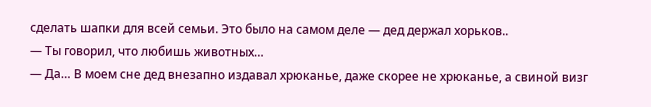сделать шапки для всей семьи. Это было на самом деле — дед держал хорьков..
— Ты говорил, что любишь животных…
— Да… В моем сне дед внезапно издавал хрюканье, даже скорее не хрюканье, а свиной визг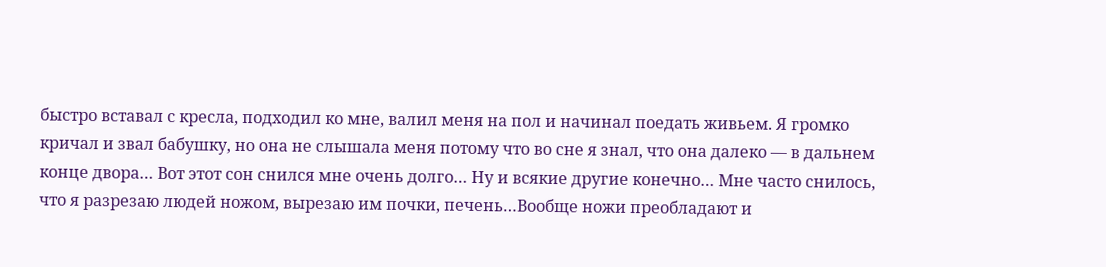быстро вставал с кресла, подходил ко мне, валил меня на пол и начинал поедать живьем. Я громко кричал и звал бабушку, но она не слышала меня потому что во сне я знал, что она далеко — в дальнем конце двора… Вот этот сон снился мне очень долго… Ну и всякие другие конечно… Мне часто снилось, что я разрезаю людей ножом, вырезаю им почки, печень…Вообще ножи преобладают и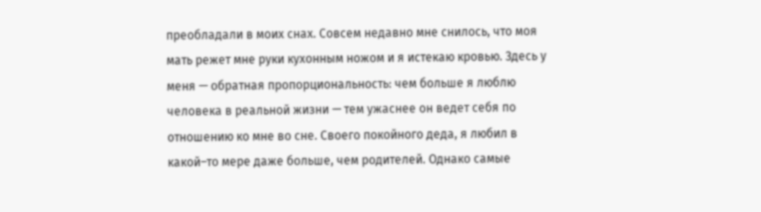преобладали в моих снах. Совсем недавно мне снилось, что моя мать режет мне руки кухонным ножом и я истекаю кровью. Здесь у меня — обратная пропорциональность: чем больше я люблю человека в реальной жизни — тем ужаснее он ведет себя по отношению ко мне во сне. Своего покойного деда, я любил в какой–то мере даже больше, чем родителей. Однако самые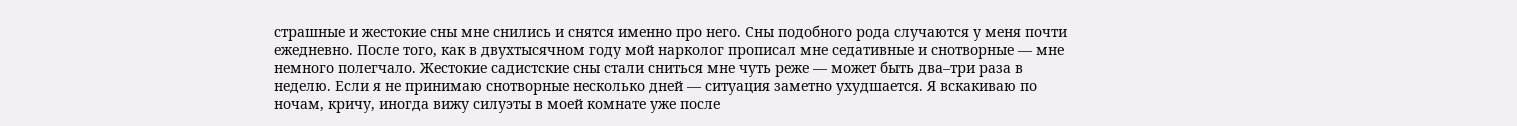страшные и жестокие сны мне снились и снятся именно про него. Сны подобного рода случаются у меня почти ежедневно. После того, как в двухтысячном году мой нарколог прописал мне седативные и снотворные — мне немного полегчало. Жестокие садистские сны стали сниться мне чуть реже — может быть два–три раза в неделю. Если я не принимаю снотворные несколько дней — ситуация заметно ухудшается. Я вскакиваю по ночам, кричу, иногда вижу силуэты в моей комнате уже после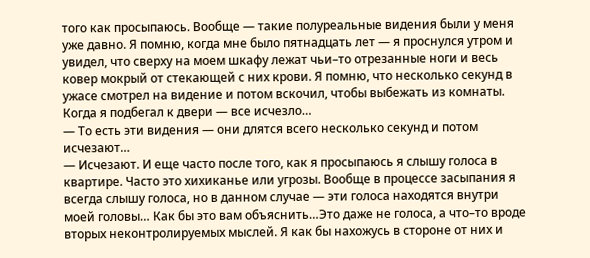того как просыпаюсь. Вообще — такие полуреальные видения были у меня уже давно. Я помню, когда мне было пятнадцать лет — я проснулся утром и увидел, что сверху на моем шкафу лежат чьи–то отрезанные ноги и весь ковер мокрый от стекающей с них крови. Я помню, что несколько секунд в ужасе смотрел на видение и потом вскочил, чтобы выбежать из комнаты. Когда я подбегал к двери — все исчезло…
— То есть эти видения — они длятся всего несколько секунд и потом исчезают…
— Исчезают. И еще часто после того, как я просыпаюсь я слышу голоса в квартире. Часто это хихиканье или угрозы. Вообще в процессе засыпания я всегда слышу голоса, но в данном случае — эти голоса находятся внутри моей головы… Как бы это вам объяснить…Это даже не голоса, а что–то вроде вторых неконтролируемых мыслей. Я как бы нахожусь в стороне от них и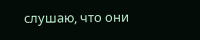слушаю, что они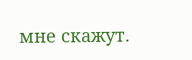мне скажут.